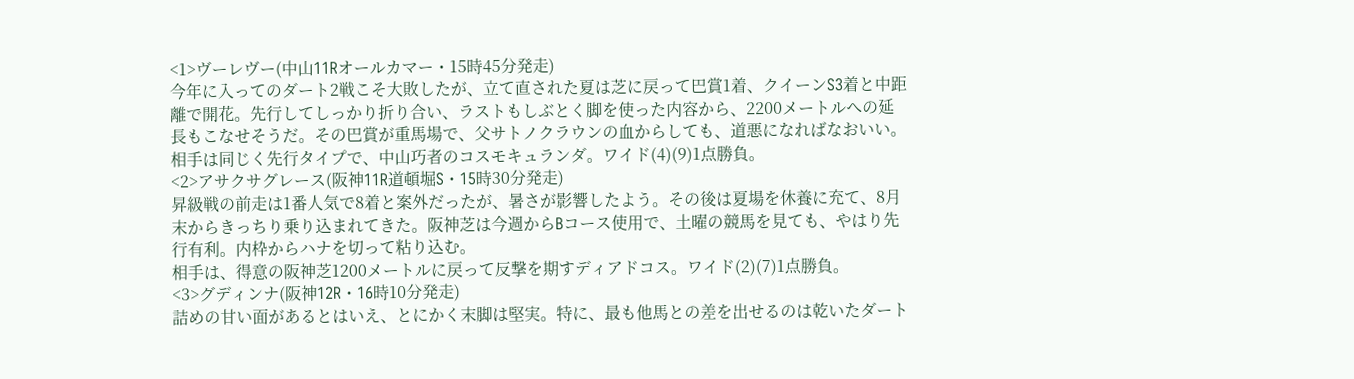<1>ヴーレヴー(中山11Rオールカマー・15時45分発走)
今年に入ってのダート2戦こそ大敗したが、立て直された夏は芝に戻って巴賞1着、クイーンS3着と中距離で開花。先行してしっかり折り合い、ラストもしぶとく脚を使った内容から、2200メートルへの延長もこなせそうだ。その巴賞が重馬場で、父サトノクラウンの血からしても、道悪になればなおいい。
相手は同じく先行タイプで、中山巧者のコスモキュランダ。ワイド(4)(9)1点勝負。
<2>アサクサグレース(阪神11R道頓堀S・15時30分発走)
昇級戦の前走は1番人気で8着と案外だったが、暑さが影響したよう。その後は夏場を休養に充て、8月末からきっちり乗り込まれてきた。阪神芝は今週からBコース使用で、土曜の競馬を見ても、やはり先行有利。内枠からハナを切って粘り込む。
相手は、得意の阪神芝1200メートルに戻って反撃を期すディアドコス。ワイド(2)(7)1点勝負。
<3>グディンナ(阪神12R・16時10分発走)
詰めの甘い面があるとはいえ、とにかく末脚は堅実。特に、最も他馬との差を出せるのは乾いたダート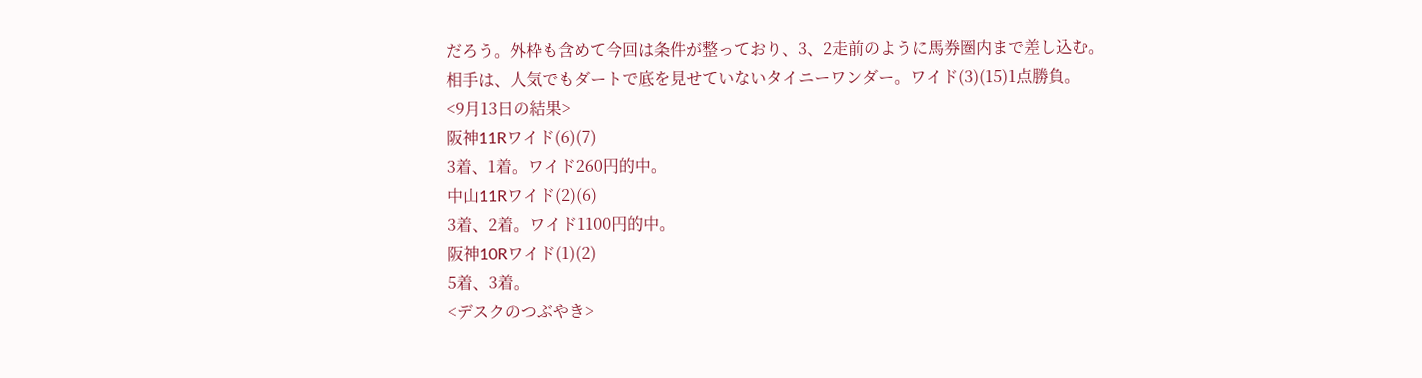だろう。外枠も含めて今回は条件が整っており、3、2走前のように馬券圏内まで差し込む。
相手は、人気でもダートで底を見せていないタイニーワンダー。ワイド(3)(15)1点勝負。
<9月13日の結果>
阪神11Rワイド(6)(7)
3着、1着。ワイド260円的中。
中山11Rワイド(2)(6)
3着、2着。ワイド1100円的中。
阪神10Rワイド(1)(2)
5着、3着。
<デスクのつぶやき>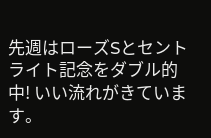先週はローズSとセントライト記念をダブル的中! いい流れがきています。